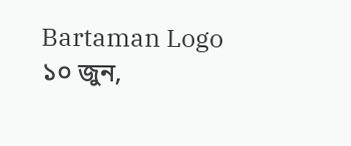Bartaman Logo
১০ জুন,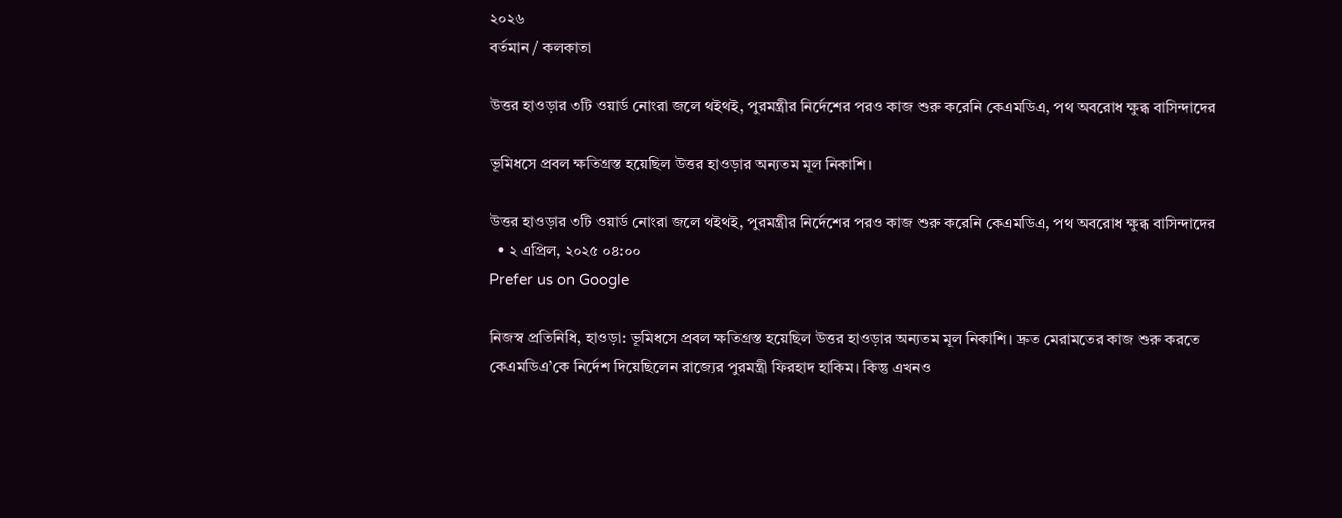২০২৬
বর্তমান / কলকাতা

উত্তর হাওড়ার ৩টি ওয়ার্ড নোংরা জলে থইথই, পুরমন্ত্রীর নির্দেশের পরও কাজ শুরু করেনি কেএমডিএ, পথ অবরোধ ক্ষুব্ধ বাসিন্দাদের

ভূমিধসে প্রবল ক্ষতিগ্রস্ত হয়েছিল উত্তর হাওড়ার অন্যতম মূল নিকাশি।

উত্তর হাওড়ার ৩টি ওয়ার্ড নোংরা জলে থইথই, পুরমন্ত্রীর নির্দেশের পরও কাজ শুরু করেনি কেএমডিএ, পথ অবরোধ ক্ষুব্ধ বাসিন্দাদের
  • ২ এপ্রিল, ২০২৫ ০৪:০০
Prefer us on Google

নিজস্ব প্রতিনিধি, হাওড়া: ভূমিধসে প্রবল ক্ষতিগ্রস্ত হয়েছিল উত্তর হাওড়ার অন্যতম মূল নিকাশি। দ্রুত মেরামতের কাজ শুরু করতে কেএমডিএ’কে নির্দেশ দিয়েছিলেন রাজ্যের পুরমন্ত্রী ফিরহাদ হাকিম। কিন্তু এখনও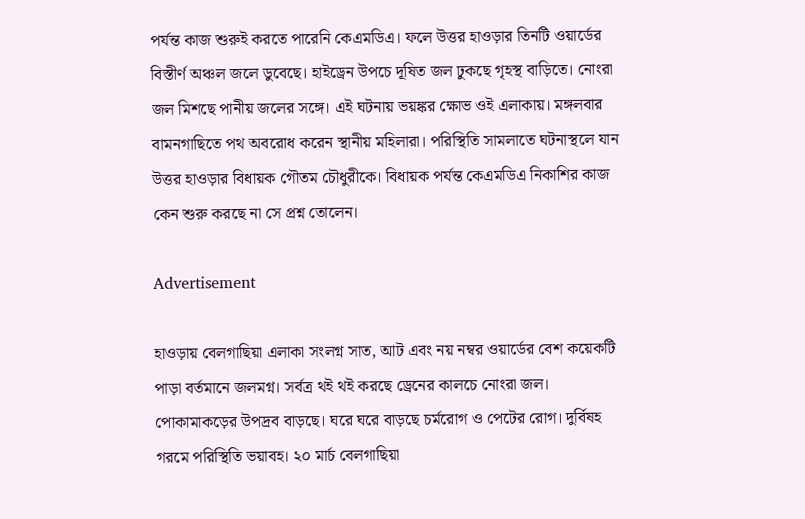পর্যন্ত কাজ শুরুই করতে পারেনি কেএমডিএ। ফলে উত্তর হাওড়ার তিনটি ওয়ার্ডের বিস্তীর্ণ অঞ্চল জলে ডুবেছে। হাইড্রেন উপচে দূষিত জল ঢুকছে গৃহস্থ বাড়িতে। নোংরা জল মিশছে পানীয় জলের সঙ্গে। এই ঘটনায় ভয়ঙ্কর ক্ষোভ ওই এলাকায়। মঙ্গলবার বামনগাছিতে পথ অবরোধ করেন স্থানীয় মহিলারা। পরিস্থিতি সামলাতে ঘটনাস্থলে যান উত্তর হাওড়ার বিধায়ক গৌতম চৌধুরীকে। বিধায়ক পর্যন্ত কেএমডিএ নিকাশির কাজ কেন শুরু করছে না সে প্রশ্ন তোলেন।

Advertisement

হাওড়ায় বেলগাছিয়া এলাকা সংলগ্ন সাত, আট এবং নয় নম্বর ওয়ার্ডের বেশ কয়েকটি পাড়া বর্তমানে জলমগ্ন। সর্বত্র থই থই করছে ড্রেনের কালচে নোংরা জল। পোকামাকড়ের উপদ্রব বাড়ছে। ঘরে ঘরে বাড়ছে চর্মরোগ ও পেটের রোগ। দুর্বিষহ গরমে পরিস্থিতি ভয়াবহ। ২০ মার্চ বেলগাছিয়া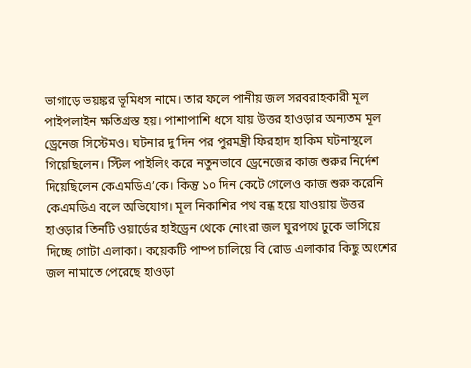ভাগাড়ে ভয়ঙ্কর ভূমিধস নামে। তার ফলে পানীয় জল সরবরাহকারী মূল পাইপলাইন ক্ষতিগ্রস্ত হয়। পাশাপাশি ধসে যায় উত্তর হাওড়ার অন্যতম মূল ড্রেনেজ সিস্টেমও। ঘটনার দু’দিন পর পুরমন্ত্রী ফিরহাদ হাকিম ঘটনাস্থলে গিয়েছিলেন। স্টিল পাইলিং করে নতুনভাবে ড্রেনেজের কাজ শুরুর নির্দেশ দিয়েছিলেন কেএমডিএ’কে। কিন্তু ১০ দিন কেটে গেলেও কাজ শুরু করেনি কেএমডিএ বলে অভিযোগ। মূল নিকাশির পথ বন্ধ হয়ে যাওয়ায় উত্তর হাওড়ার তিনটি ওয়ার্ডের হাইড্রেন থেকে নোংরা জল ঘুরপথে ঢুকে ভাসিয়ে দিচ্ছে গোটা এলাকা। কয়েকটি পাম্প চালিয়ে বি রোড এলাকার কিছু অংশের জল নামাতে পেরেছে হাওড়া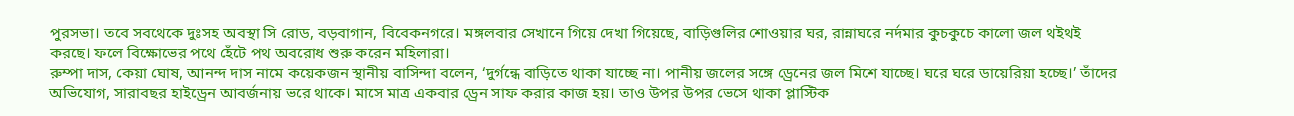পুরসভা। তবে সবথেকে দুঃসহ অবস্থা সি রোড, বড়বাগান, বিবেকনগরে। মঙ্গলবার সেখানে গিয়ে দেখা গিয়েছে, বাড়িগুলির শোওয়ার ঘর, রান্নাঘরে নর্দমার কুচকুচে কালো জল থইথই করছে। ফলে বিক্ষোভের পথে হেঁটে পথ অবরোধ শুরু করেন মহিলারা।
রুম্পা দাস, কেয়া ঘোষ, আনন্দ দাস নামে কয়েকজন স্থানীয় বাসিন্দা বলেন, ‘দুর্গন্ধে বাড়িতে থাকা যাচ্ছে না। পানীয় জলের সঙ্গে ড্রেনের জল মিশে যাচ্ছে। ঘরে ঘরে ডায়েরিয়া হচ্ছে।’ তাঁদের অভিযোগ, সারাবছর হাইড্রেন আবর্জনায় ভরে থাকে। মাসে মাত্র একবার ড্রেন সাফ করার কাজ হয়। তাও উপর উপর ভেসে থাকা প্লাস্টিক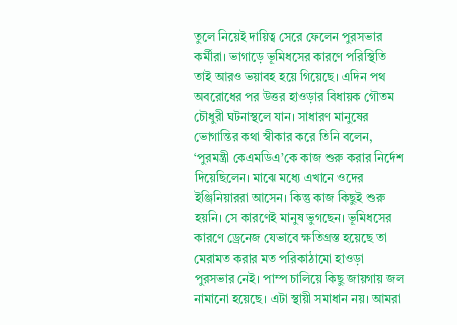তুলে নিয়েই দায়িত্ব সেরে ফেলেন পুরসভার কর্মীরা। ভাগাড়ে ভূমিধসের কারণে পরিস্থিতি তাই আরও ভয়াবহ হয়ে গিয়েছে। এদিন পথ অবরোধের পর উত্তর হাওড়ার বিধায়ক গৌতম চৌধুরী ঘটনাস্থলে যান। সাধারণ মানুষের ভোগান্তির কথা স্বীকার করে তিনি বলেন, ‘পুরমন্ত্রী কেএমডিএ’কে কাজ শুরু করার নির্দেশ দিয়েছিলেন। মাঝে মধ্যে এখানে ওদের ইঞ্জিনিয়াররা আসেন। কিন্তু কাজ কিছুই শুরু হয়নি। সে কারণেই মানুষ ভুগছেন। ভূমিধসের কারণে ড্রেনেজ যেভাবে ক্ষতিগ্রস্ত হয়েছে তা মেরামত করার মত পরিকাঠামো হাওড়া পুরসভার নেই। পাম্প চালিয়ে কিছু জায়গায় জল নামানো হয়েছে। এটা স্থায়ী সমাধান নয়। আমরা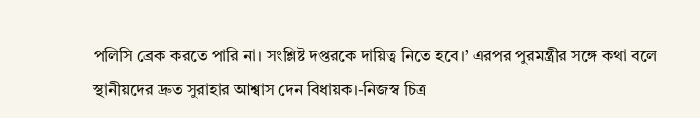পলিসি ব্রেক করতে পারি না। সংশ্লিষ্ট দপ্তরকে দায়িত্ব নিতে হবে।’ এরপর পুরমন্ত্রীর সঙ্গে কথা বলে স্থানীয়দের দ্রুত সুরাহার আশ্বাস দেন বিধায়ক।-নিজস্ব চিত্র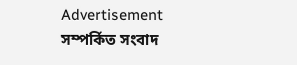Advertisement
সম্পর্কিত সংবাদ